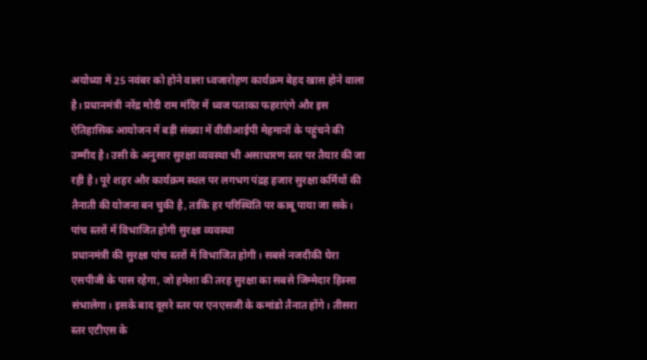अयोध्या में 25 नवंबर को होने वाला ध्वजारोहण कार्यक्रम बेहद खास होने वाला है। प्रधानमंत्री नरेंद्र मोदी राम मंदिर में ध्वज पताका फहराएंगे और इस ऐतिहासिक आयोजन में बड़ी संख्या में वीवीआईपी मेहमानों के पहुंचने की उम्मीद है। उसी के अनुसार सुरक्षा व्यवस्था भी असाधारण स्तर पर तैयार की जा रही है। पूरे शहर और कार्यक्रम स्थल पर लगभग पंद्रह हजार सुरक्षा कर्मियों की तैनाती की योजना बन चुकी है, ताकि हर परिस्थिति पर काबू पाया जा सके।
पांच स्तरों में विभाजित होगी सुरक्षा व्यवस्था
प्रधानमंत्री की सुरक्षा पांच स्तरों में विभाजित होगी। सबसे नजदीकी घेरा एसपीजी के पास रहेगा, जो हमेशा की तरह सुरक्षा का सबसे जिम्मेदार हिस्सा संभालेगा। इसके बाद दूसरे स्तर पर एनएसजी के कमांडो तैनात होंगे। तीसरा स्तर एटीएस के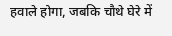हवाले होगा, जबकि चौथे घेरे में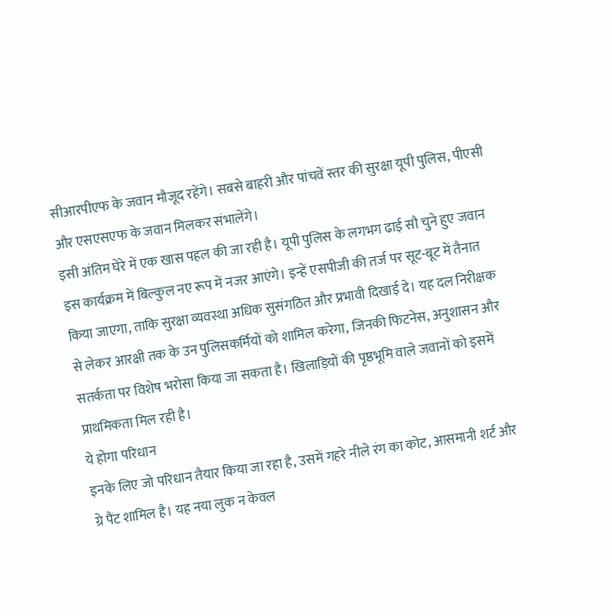सीआरपीएफ के जवान मौजूद रहेंगे। सबसे बाहरी और पांचवें स्तर की सुरक्षा यूपी पुलिस, पीएसी और एसएसएफ के जवान मिलकर संभालेंगे।
इसी अंतिम घेरे में एक खास पहल की जा रही है। यूपी पुलिस के लगभग ढाई सौ चुने हुए जवान इस कार्यक्रम में बिल्कुल नए रूप में नजर आएंगे। इन्हें एसपीजी की तर्ज पर सूट-बूट में तैनात किया जाएगा, ताकि सुरक्षा व्यवस्था अधिक सुसंगठित और प्रभावी दिखाई दे। यह दल निरीक्षक से लेकर आरक्षी तक के उन पुलिसकर्मियों को शामिल करेगा, जिनकी फिटनेस, अनुशासन और सतर्कता पर विशेष भरोसा किया जा सकता है। खिलाड़ियों की पृष्ठभूमि वाले जवानों को इसमें प्राथमिकता मिल रही है।
ये होगा परिधान
इनके लिए जो परिधान तैयार किया जा रहा है, उसमें गहरे नीले रंग का कोट, आसमानी शर्ट और ग्रे पैंट शामिल है। यह नया लुक न केवल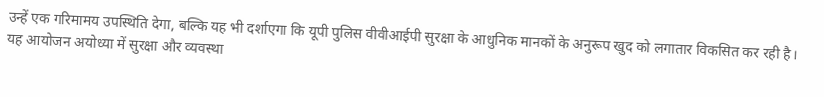उन्हें एक गरिमामय उपस्थिति देगा, बल्कि यह भी दर्शाएगा कि यूपी पुलिस वीवीआईपी सुरक्षा के आधुनिक मानकों के अनुरूप खुद को लगातार विकसित कर रही है। यह आयोजन अयोध्या में सुरक्षा और व्यवस्था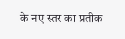के नए स्तर का प्रतीक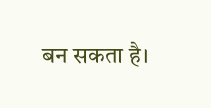बन सकता है।